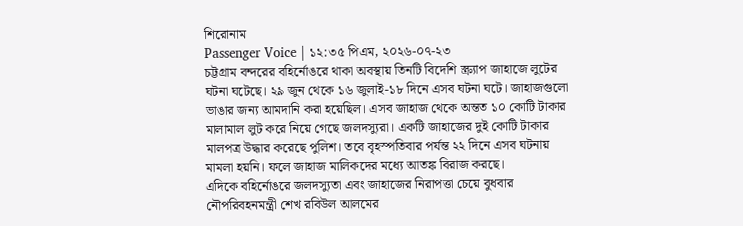শিরোনাম
Passenger Voice | ১২:৩৫ পিএম, ২০২৬-০৭-২৩
চট্টগ্রাম বন্দরের বহির্নোঙরে থাকা অবস্থায় তিনটি বিদেশি স্ক্র্যাপ জাহাজে লুটের ঘটনা ঘটেছে। ২৯ জুন থেকে ১৬ জুলাই-১৮ দিনে এসব ঘটনা ঘটে। জাহাজগুলো ভাঙার জন্য আমদানি করা হয়েছিল। এসব জাহাজ থেকে অন্তত ১০ কোটি টাকার মালামাল লুট করে নিয়ে গেছে জলদস্যুরা। একটি জাহাজের দুই কোটি টাকার মালপত্র উদ্ধার করেছে পুলিশ। তবে বৃহস্পতিবার পর্যন্ত ২২ দিনে এসব ঘটনায় মামলা হয়নি। ফলে জাহাজ মালিকদের মধ্যে আতঙ্ক বিরাজ করছে।
এদিকে বহির্নোঙরে জলদস্যুতা এবং জাহাজের নিরাপত্তা চেয়ে বুধবার নৌপরিবহনমন্ত্রী শেখ রবিউল আলমের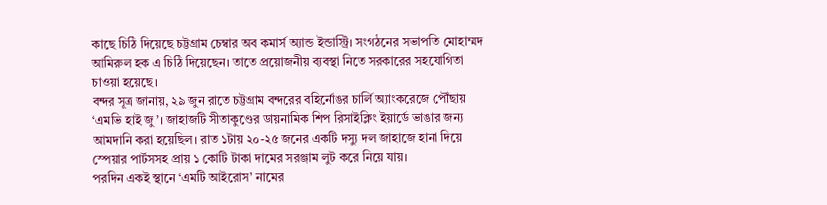কাছে চিঠি দিয়েছে চট্টগ্রাম চেম্বার অব কমার্স অ্যান্ড ইন্ডাস্ট্রি। সংগঠনের সভাপতি মোহাম্মদ আমিরুল হক এ চিঠি দিয়েছেন। তাতে প্রয়োজনীয় ব্যবস্থা নিতে সরকারের সহযোগিতা চাওয়া হয়েছে।
বন্দর সূত্র জানায়, ২৯ জুন রাতে চট্টগ্রাম বন্দরের বহির্নোঙর চার্লি অ্যাংকরেজে পৌঁছায় ‘এমভি হাই জু’। জাহাজটি সীতাকুণ্ডের ডায়নামিক শিপ রিসাইক্লিং ইয়ার্ডে ভাঙার জন্য আমদানি করা হয়েছিল। রাত ১টায় ২০-২৫ জনের একটি দস্যু দল জাহাজে হানা দিয়ে স্পেয়ার পার্টসসহ প্রায় ১ কোটি টাকা দামের সরঞ্জাম লুট করে নিয়ে যায়।
পরদিন একই স্থানে ‘এমটি আইরোস’ নামের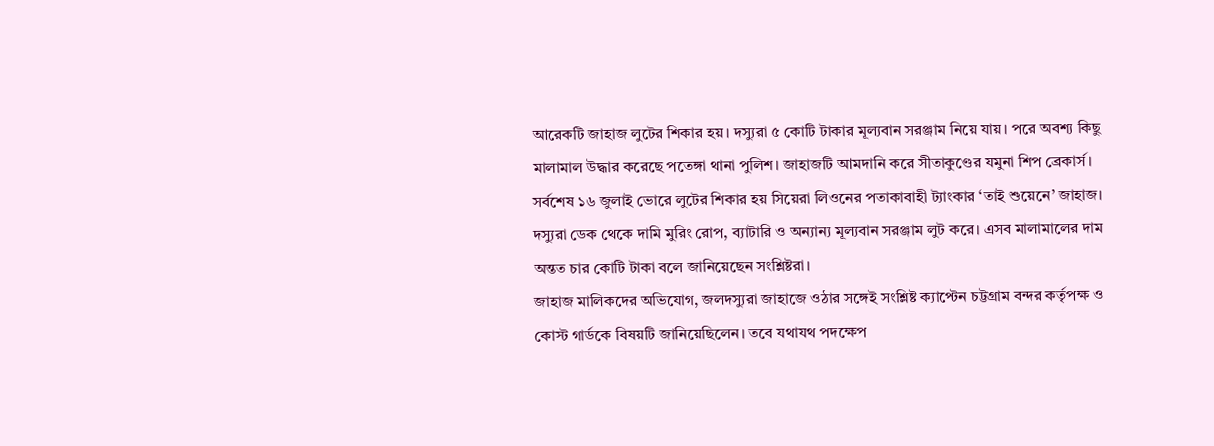আরেকটি জাহাজ লুটের শিকার হয়। দস্যুরা ৫ কোটি টাকার মূল্যবান সরঞ্জাম নিয়ে যায়। পরে অবশ্য কিছু মালামাল উদ্ধার করেছে পতেঙ্গা থানা পুলিশ। জাহাজটি আমদানি করে সীতাকুণ্ডের যমুনা শিপ ব্রেকার্স।
সর্বশেষ ১৬ জুলাই ভোরে লুটের শিকার হয় সিয়েরা লিওনের পতাকাবাহী ট্যাংকার ‘তাই শুয়েনে’ জাহাজ। দস্যুরা ডেক থেকে দামি মুরিং রোপ, ব্যাটারি ও অন্যান্য মূল্যবান সরঞ্জাম লুট করে। এসব মালামালের দাম অন্তত চার কোটি টাকা বলে জানিয়েছেন সংশ্লিষ্টরা।
জাহাজ মালিকদের অভিযোগ, জলদস্যুরা জাহাজে ওঠার সঙ্গেই সংশ্লিষ্ট ক্যাপ্টেন চট্টগ্রাম বন্দর কর্তৃপক্ষ ও কোস্ট গার্ডকে বিষয়টি জানিয়েছিলেন। তবে যথাযথ পদক্ষেপ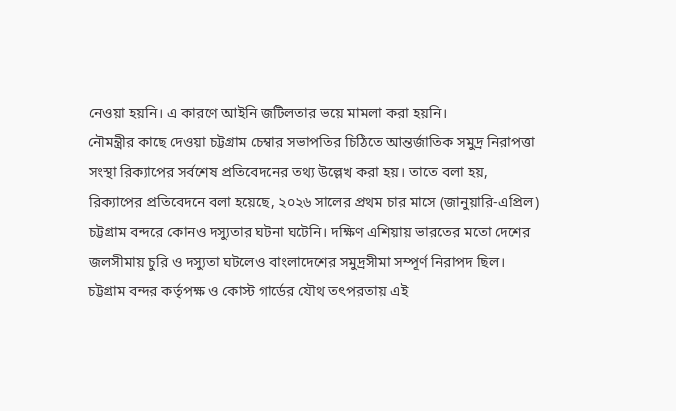নেওয়া হয়নি। এ কারণে আইনি জটিলতার ভয়ে মামলা করা হয়নি।
নৌমন্ত্রীর কাছে দেওয়া চট্টগ্রাম চেম্বার সভাপতির চিঠিতে আন্তর্জাতিক সমুদ্র নিরাপত্তা সংস্থা রিক্যাপের সর্বশেষ প্রতিবেদনের তথ্য উল্লেখ করা হয়। তাতে বলা হয়, রিক্যাপের প্রতিবেদনে বলা হয়েছে, ২০২৬ সালের প্রথম চার মাসে (জানুয়ারি-এপ্রিল) চট্টগ্রাম বন্দরে কোনও দস্যুতার ঘটনা ঘটেনি। দক্ষিণ এশিয়ায় ভারতের মতো দেশের জলসীমায় চুরি ও দস্যুতা ঘটলেও বাংলাদেশের সমুদ্রসীমা সম্পূর্ণ নিরাপদ ছিল। চট্টগ্রাম বন্দর কর্তৃপক্ষ ও কোস্ট গার্ডের যৌথ তৎপরতায় এই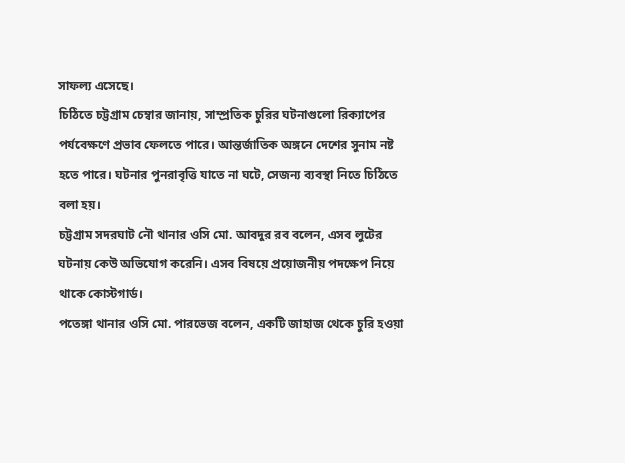সাফল্য এসেছে।
চিঠিতে চট্টগ্রাম চেম্বার জানায়, সাম্প্রতিক চুরির ঘটনাগুলো রিক্যাপের পর্যবেক্ষণে প্রভাব ফেলতে পারে। আন্তর্জাতিক অঙ্গনে দেশের সুনাম নষ্ট হতে পারে। ঘটনার পুনরাবৃত্তি যাতে না ঘটে, সেজন্য ব্যবস্থা নিতে চিঠিতে বলা হয়।
চট্টগ্রাম সদরঘাট নৌ থানার ওসি মো. আবদুর রব বলেন, এসব লুটের ঘটনায় কেউ অভিযোগ করেনি। এসব বিষয়ে প্রয়োজনীয় পদক্ষেপ নিয়ে থাকে কোস্টগার্ড।
পতেঙ্গা থানার ওসি মো. পারভেজ বলেন, একটি জাহাজ থেকে চুরি হওয়া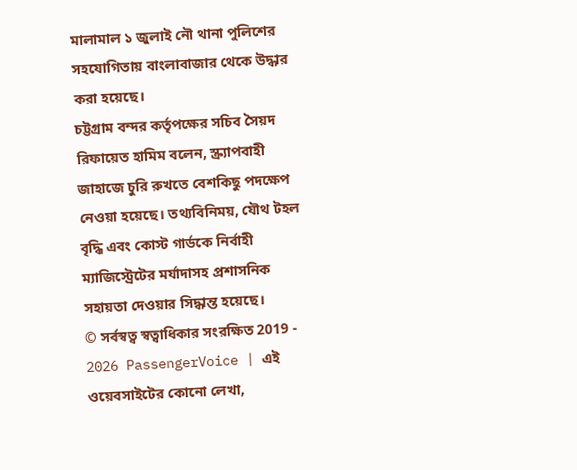মালামাল ১ জুলাই নৌ থানা পুলিশের সহযোগিতায় বাংলাবাজার থেকে উদ্ধার করা হয়েছে।
চট্টগ্রাম বন্দর কর্তৃপক্ষের সচিব সৈয়দ রিফায়েত হামিম বলেন, স্ক্র্যাপবাহী জাহাজে চুরি রুখতে বেশকিছু পদক্ষেপ নেওয়া হয়েছে। তথ্যবিনিময়, যৌথ টহল বৃদ্ধি এবং কোস্ট গার্ডকে নির্বাহী ম্যাজিস্ট্রেটের মর্যাদাসহ প্রশাসনিক সহায়তা দেওয়ার সিদ্ধান্ত হয়েছে।
© সর্বস্বত্ব স্বত্বাধিকার সংরক্ষিত 2019 - 2026 PassengerVoice | এই ওয়েবসাইটের কোনো লেখা,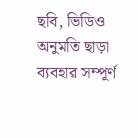ছবি, ভিডিও অনুমতি ছাড়া ব্যবহার সম্পূর্ণ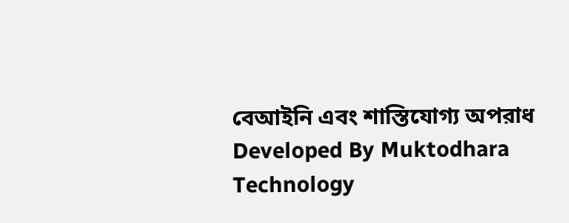বেআইনি এবং শাস্তিযোগ্য অপরাধ
Developed By Muktodhara Technology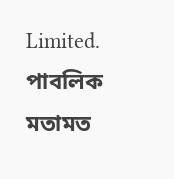Limited.
পাবলিক মতামত